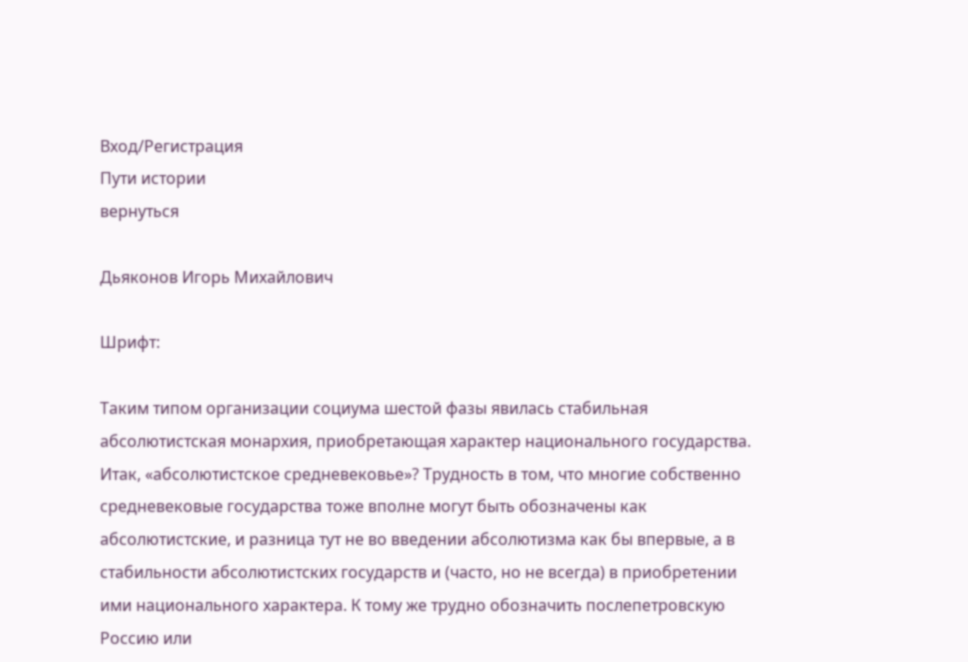Вход/Регистрация
Пути истории
вернуться

Дьяконов Игорь Михайлович

Шрифт:

Таким типом организации социума шестой фазы явилась стабильная абсолютистская монархия, приобретающая характер национального государства. Итак, «абсолютистское средневековье»? Трудность в том, что многие собственно средневековые государства тоже вполне могут быть обозначены как абсолютистские, и разница тут не во введении абсолютизма как бы впервые, а в стабильности абсолютистских государств и (часто, но не всегда) в приобретении ими национального характера. К тому же трудно обозначить послепетровскую Россию или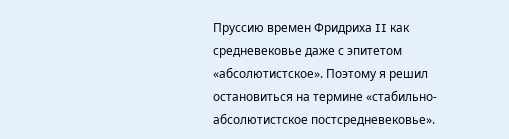Пруссию времен Фридриха II как средневековье даже с эпитетом «абсолютистское». Поэтому я решил остановиться на термине «стабильно-абсолютистское постсредневековье».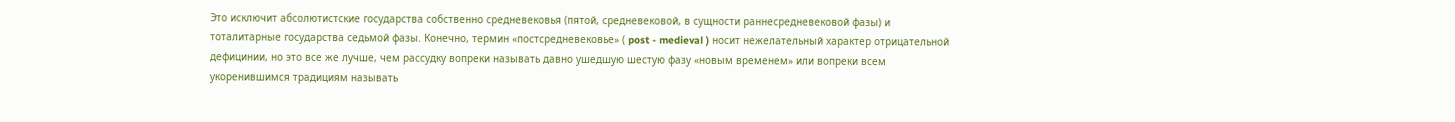Это исключит абсолютистские государства собственно средневековья (пятой, средневековой, в сущности раннесредневековой фазы) и тоталитарные государства седьмой фазы. Конечно, термин «постсредневековье» ( post - medieval ) носит нежелательный характер отрицательной дефицинии, но это все же лучше, чем рассудку вопреки называть давно ушедшую шестую фазу «новым временем» или вопреки всем укоренившимся традициям называть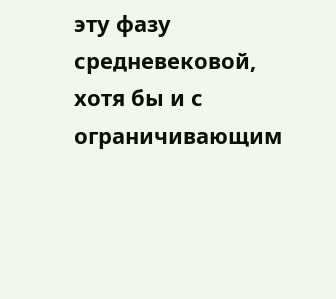эту фазу средневековой, хотя бы и с ограничивающим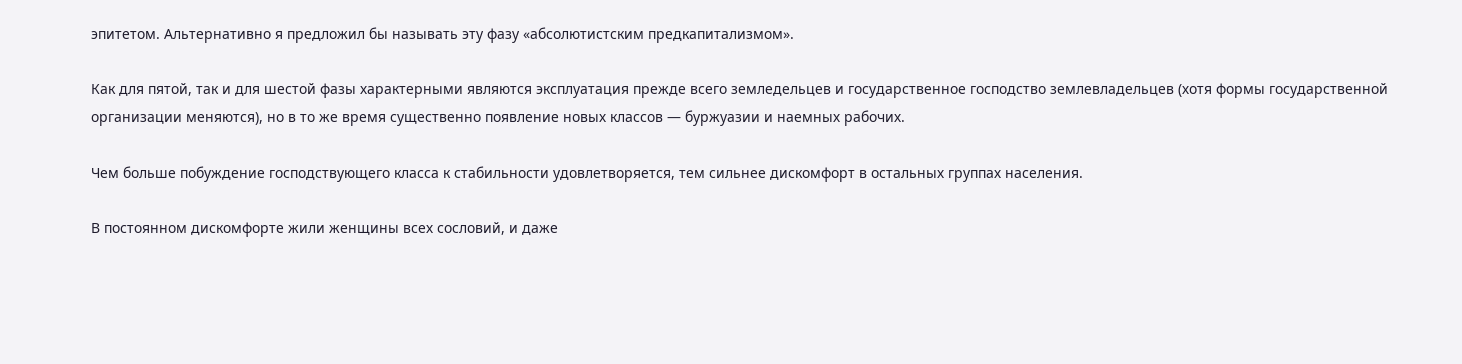эпитетом. Альтернативно я предложил бы называть эту фазу «абсолютистским предкапитализмом».

Как для пятой, так и для шестой фазы характерными являются эксплуатация прежде всего земледельцев и государственное господство землевладельцев (хотя формы государственной организации меняются), но в то же время существенно появление новых классов — буржуазии и наемных рабочих.

Чем больше побуждение господствующего класса к стабильности удовлетворяется, тем сильнее дискомфорт в остальных группах населения.

В постоянном дискомфорте жили женщины всех сословий, и даже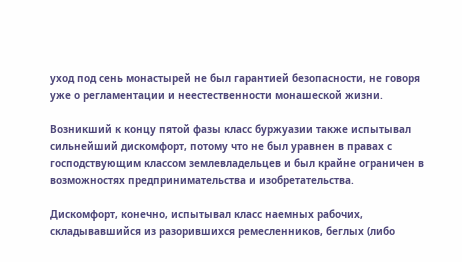уход под сень монастырей не был гарантией безопасности, не говоря уже о регламентации и неестественности монашеской жизни.

Возникший к концу пятой фазы класс буржуазии также испытывал сильнейший дискомфорт, потому что не был уравнен в правах с господствующим классом землевладельцев и был крайне ограничен в возможностях предпринимательства и изобретательства.

Дискомфорт, конечно, испытывал класс наемных рабочих, складывавшийся из разорившихся ремесленников, беглых (либо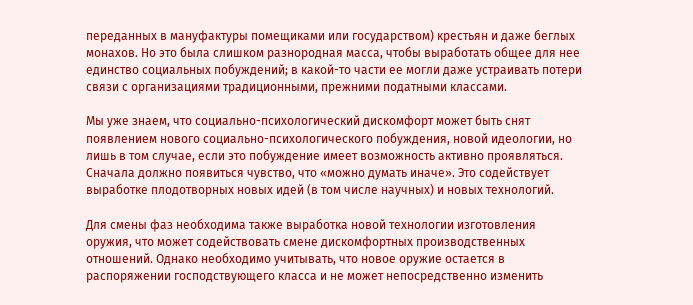переданных в мануфактуры помещиками или государством) крестьян и даже беглых монахов. Но это была слишком разнородная масса, чтобы выработать общее для нее единство социальных побуждений; в какой-то части ее могли даже устраивать потери связи с организациями традиционными, прежними податными классами.

Мы уже знаем, что социально-психологический дискомфорт может быть снят появлением нового социально-психологического побуждения, новой идеологии, но лишь в том случае, если это побуждение имеет возможность активно проявляться. Сначала должно появиться чувство, что «можно думать иначе». Это содействует выработке плодотворных новых идей (в том числе научных) и новых технологий.

Для смены фаз необходима также выработка новой технологии изготовления оружия, что может содействовать смене дискомфортных производственных отношений. Однако необходимо учитывать, что новое оружие остается в распоряжении господствующего класса и не может непосредственно изменить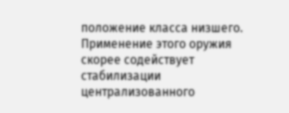положение класса низшего. Применение этого оружия скорее содействует стабилизации централизованного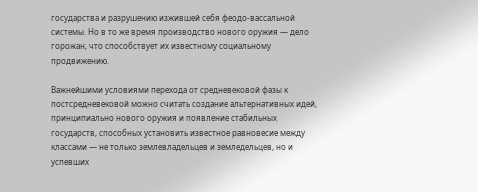государства и разрушению изжившей себя феодо-вассальной системы. Но в то же время производство нового оружия — дело горожан, что способствует их известному социальному продвижению.

Важнейшими условиями перехода от средневековой фазы к постсредневековой можно считать создание альтернативных идей, принципиально нового оружия и появление стабильных государств, способных установить известное равновесие между классами — не только землевладельцев и земледельцев, но и успевших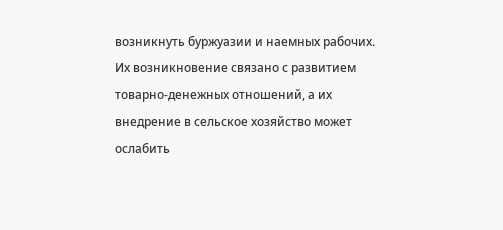возникнуть буржуазии и наемных рабочих. Их возникновение связано с развитием товарно-денежных отношений, а их внедрение в сельское хозяйство может ослабить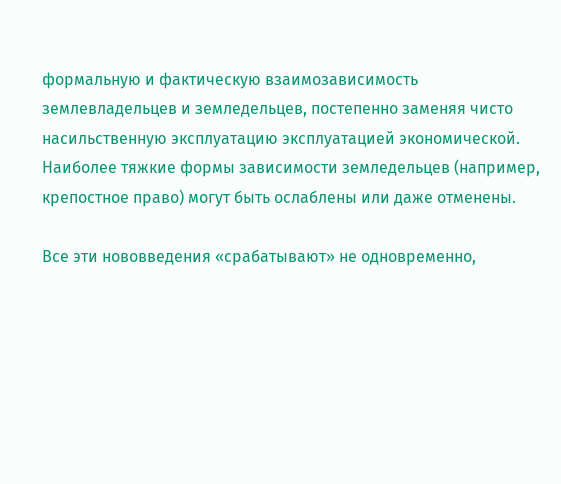формальную и фактическую взаимозависимость землевладельцев и земледельцев, постепенно заменяя чисто насильственную эксплуатацию эксплуатацией экономической. Наиболее тяжкие формы зависимости земледельцев (например, крепостное право) могут быть ослаблены или даже отменены.

Все эти нововведения «срабатывают» не одновременно,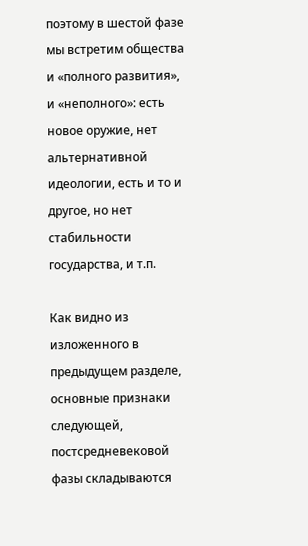поэтому в шестой фазе мы встретим общества и «полного развития», и «неполного»: есть новое оружие, нет альтернативной идеологии, есть и то и другое, но нет стабильности государства, и т.п.

Как видно из изложенного в предыдущем разделе, основные признаки следующей, постсредневековой фазы складываются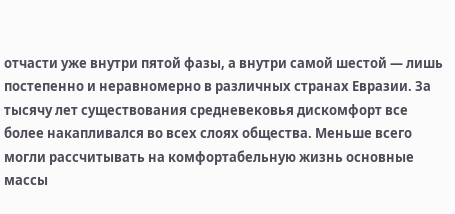отчасти уже внутри пятой фазы, а внутри самой шестой — лишь постепенно и неравномерно в различных странах Евразии. За тысячу лет существования средневековья дискомфорт все более накапливался во всех слоях общества. Меньше всего могли рассчитывать на комфортабельную жизнь основные массы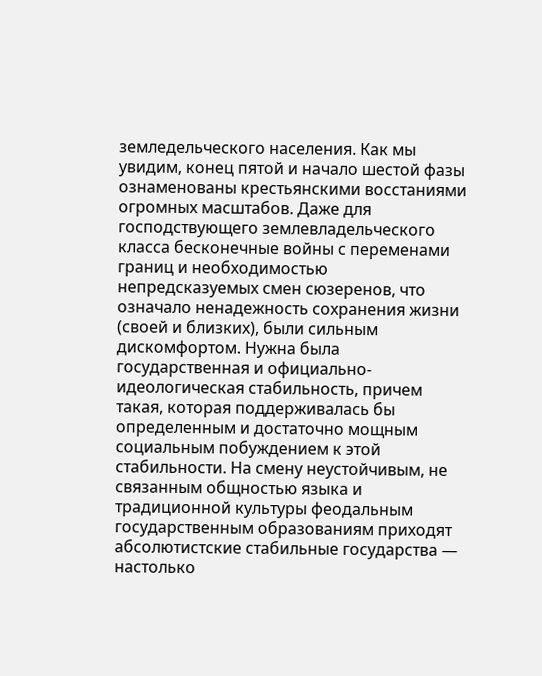земледельческого населения. Как мы увидим, конец пятой и начало шестой фазы ознаменованы крестьянскими восстаниями огромных масштабов. Даже для господствующего землевладельческого класса бесконечные войны с переменами границ и необходимостью непредсказуемых смен сюзеренов, что означало ненадежность сохранения жизни (своей и близких), были сильным дискомфортом. Нужна была государственная и официально-идеологическая стабильность, причем такая, которая поддерживалась бы определенным и достаточно мощным социальным побуждением к этой стабильности. На смену неустойчивым, не связанным общностью языка и традиционной культуры феодальным государственным образованиям приходят абсолютистские стабильные государства — настолько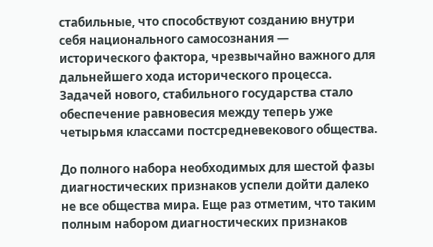стабильные, что способствуют созданию внутри себя национального самосознания — исторического фактора, чрезвычайно важного для дальнейшего хода исторического процесса. Задачей нового, стабильного государства стало обеспечение равновесия между теперь уже четырьмя классами постсредневекового общества.

До полного набора необходимых для шестой фазы диагностических признаков успели дойти далеко не все общества мира. Еще раз отметим, что таким полным набором диагностических признаков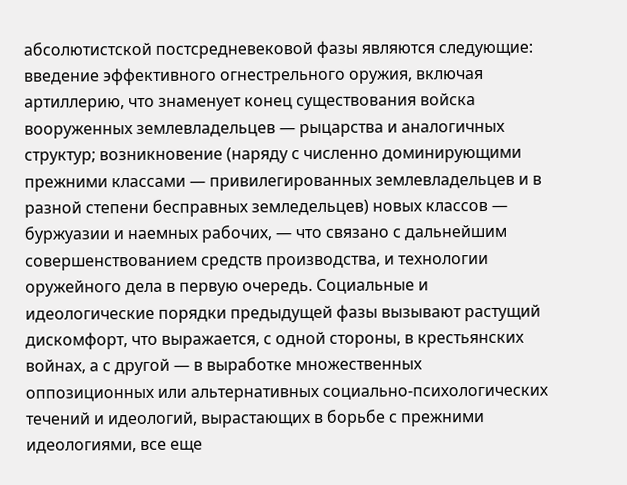абсолютистской постсредневековой фазы являются следующие: введение эффективного огнестрельного оружия, включая артиллерию, что знаменует конец существования войска вооруженных землевладельцев — рыцарства и аналогичных структур; возникновение (наряду с численно доминирующими прежними классами — привилегированных землевладельцев и в разной степени бесправных земледельцев) новых классов — буржуазии и наемных рабочих, — что связано с дальнейшим совершенствованием средств производства, и технологии оружейного дела в первую очередь. Социальные и идеологические порядки предыдущей фазы вызывают растущий дискомфорт, что выражается, с одной стороны, в крестьянских войнах, а с другой — в выработке множественных оппозиционных или альтернативных социально-психологических течений и идеологий, вырастающих в борьбе с прежними идеологиями, все еще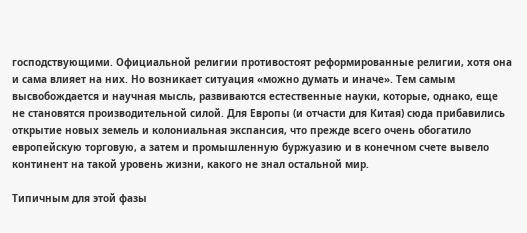господствующими. Официальной религии противостоят реформированные религии, хотя она и сама влияет на них. Но возникает ситуация «можно думать и иначе». Тем самым высвобождается и научная мысль, развиваются естественные науки, которые, однако, еще не становятся производительной силой. Для Европы (и отчасти для Китая) сюда прибавились открытие новых земель и колониальная экспансия, что прежде всего очень обогатило европейскую торговую, а затем и промышленную буржуазию и в конечном счете вывело континент на такой уровень жизни, какого не знал остальной мир.

Типичным для этой фазы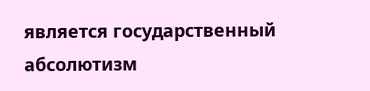является государственный абсолютизм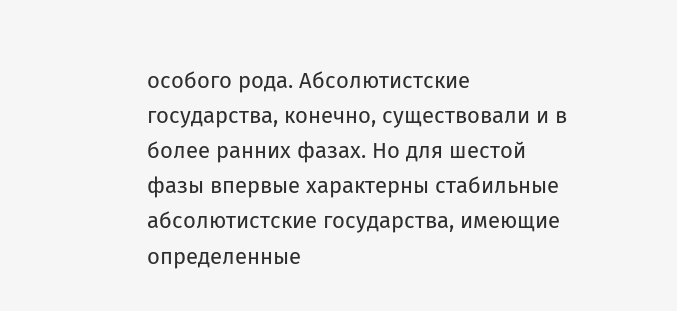особого рода. Абсолютистские государства, конечно, существовали и в более ранних фазах. Но для шестой фазы впервые характерны стабильные абсолютистские государства, имеющие определенные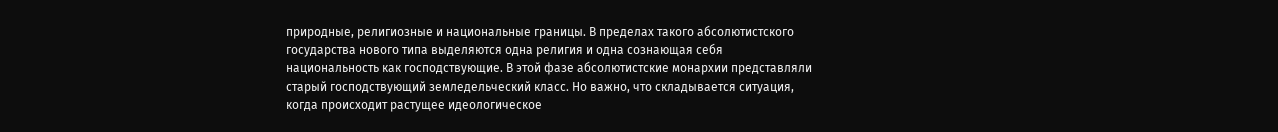природные, религиозные и национальные границы. В пределах такого абсолютистского государства нового типа выделяются одна религия и одна сознающая себя национальность как господствующие. В этой фазе абсолютистские монархии представляли старый господствующий земледельческий класс. Но важно, что складывается ситуация, когда происходит растущее идеологическое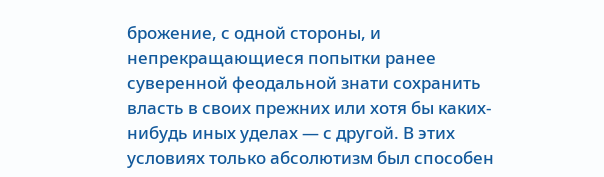брожение, с одной стороны, и непрекращающиеся попытки ранее суверенной феодальной знати сохранить власть в своих прежних или хотя бы каких-нибудь иных уделах — с другой. В этих условиях только абсолютизм был способен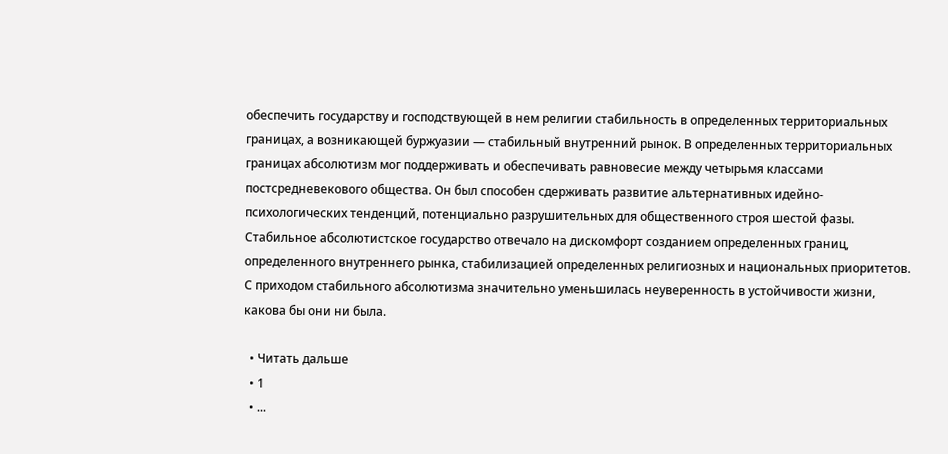обеспечить государству и господствующей в нем религии стабильность в определенных территориальных границах, а возникающей буржуазии — стабильный внутренний рынок. В определенных территориальных границах абсолютизм мог поддерживать и обеспечивать равновесие между четырьмя классами постсредневекового общества. Он был способен сдерживать развитие альтернативных идейно-психологических тенденций, потенциально разрушительных для общественного строя шестой фазы. Стабильное абсолютистское государство отвечало на дискомфорт созданием определенных границ, определенного внутреннего рынка, стабилизацией определенных религиозных и национальных приоритетов. С приходом стабильного абсолютизма значительно уменьшилась неуверенность в устойчивости жизни, какова бы они ни была.

  • Читать дальше
  • 1
  • ...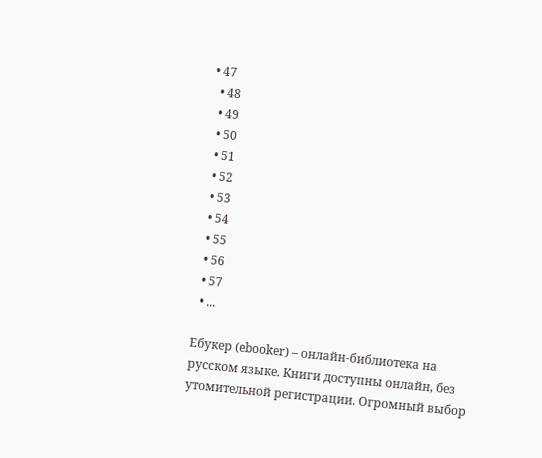• 47
  • 48
  • 49
  • 50
  • 51
  • 52
  • 53
  • 54
  • 55
  • 56
  • 57
  • ...

Ебукер (ebooker) – онлайн-библиотека на русском языке. Книги доступны онлайн, без утомительной регистрации. Огромный выбор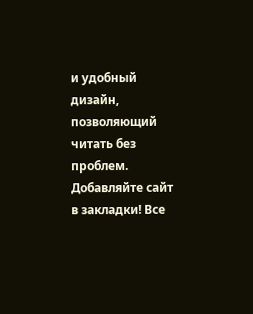и удобный дизайн, позволяющий читать без проблем. Добавляйте сайт в закладки! Все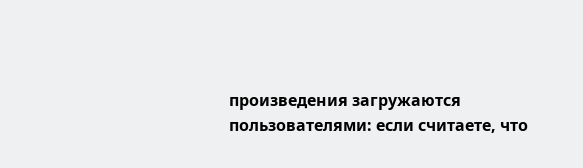произведения загружаются пользователями: если считаете, что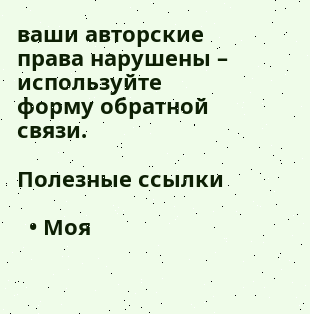ваши авторские права нарушены – используйте форму обратной связи.

Полезные ссылки

  • Моя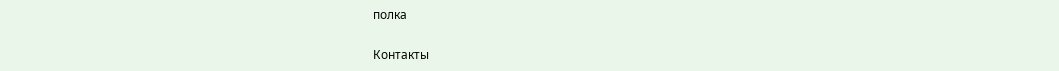полка

Контакты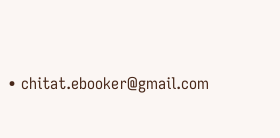• chitat.ebooker@gmail.com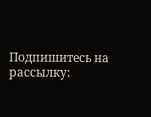Подпишитесь на рассылку: